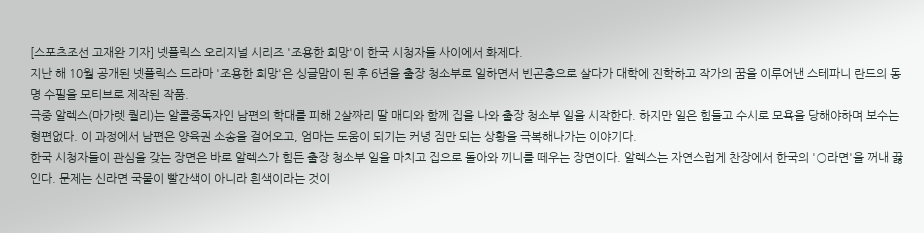[스포츠조선 고재완 기자] 넷플릭스 오리지널 시리즈 '조용한 희망'이 한국 시청자들 사이에서 화제다.
지난 해 10월 공개된 넷플릭스 드라마 '조용한 희망'은 싱글맘이 된 후 6년을 출장 청소부로 일하면서 빈곤층으로 살다가 대학에 진학하고 작가의 꿈을 이루어낸 스테파니 란드의 동명 수필을 모티브로 제작된 작품.
극중 알렉스(마가렛 퀄리)는 알콜중독자인 남편의 학대를 피해 2살짜리 딸 매디와 함께 집을 나와 출장 청소부 일을 시작한다. 하지만 일은 힘들고 수시로 모욕을 당해야하며 보수는 형편없다. 이 과정에서 남편은 양육권 소송을 걸어오고, 엄마는 도움이 되기는 커녕 짐만 되는 상황을 극복해나가는 이야기다.
한국 시청자들이 관심을 갖는 장면은 바로 알렉스가 힘든 출장 청소부 일을 마치고 집으로 돌아와 끼니를 떼우는 장면이다. 알렉스는 자연스럽게 찬장에서 한국의 '○라면'을 꺼내 끓인다. 문제는 신라면 국물이 빨간색이 아니라 흰색이라는 것이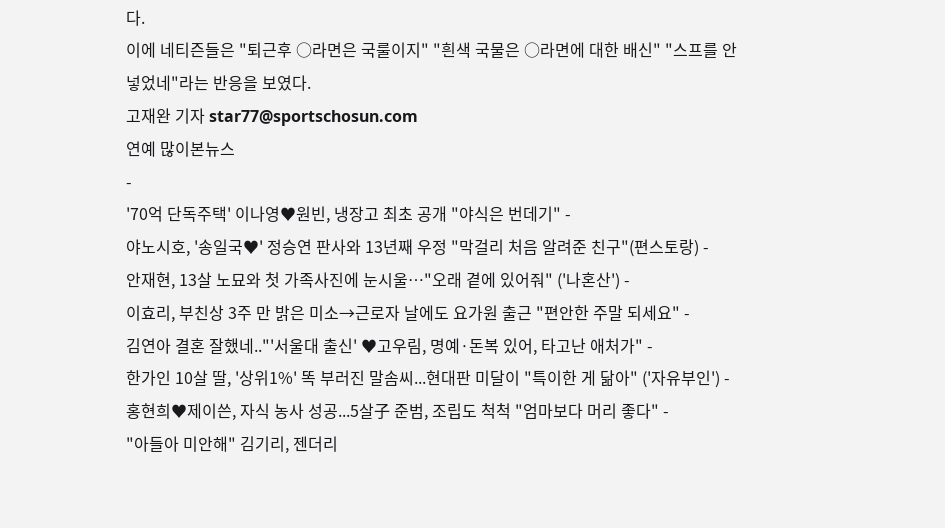다.
이에 네티즌들은 "퇴근후 ○라면은 국룰이지" "흰색 국물은 ○라면에 대한 배신" "스프를 안넣었네"라는 반응을 보였다.
고재완 기자 star77@sportschosun.com
연예 많이본뉴스
-
'70억 단독주택' 이나영♥원빈, 냉장고 최초 공개 "야식은 번데기" -
야노시호, '송일국♥' 정승연 판사와 13년째 우정 "막걸리 처음 알려준 친구"(편스토랑) -
안재현, 13살 노묘와 첫 가족사진에 눈시울…"오래 곁에 있어줘" ('나혼산') -
이효리, 부친상 3주 만 밝은 미소→근로자 날에도 요가원 출근 "편안한 주말 되세요" -
김연아 결혼 잘했네.."'서울대 출신' ♥고우림, 명예·돈복 있어, 타고난 애처가" -
한가인 10살 딸, '상위1%' 똑 부러진 말솜씨...현대판 미달이 "특이한 게 닮아" ('자유부인') -
홍현희♥제이쓴, 자식 농사 성공...5살子 준범, 조립도 척척 "엄마보다 머리 좋다" -
"아들아 미안해" 김기리, 젠더리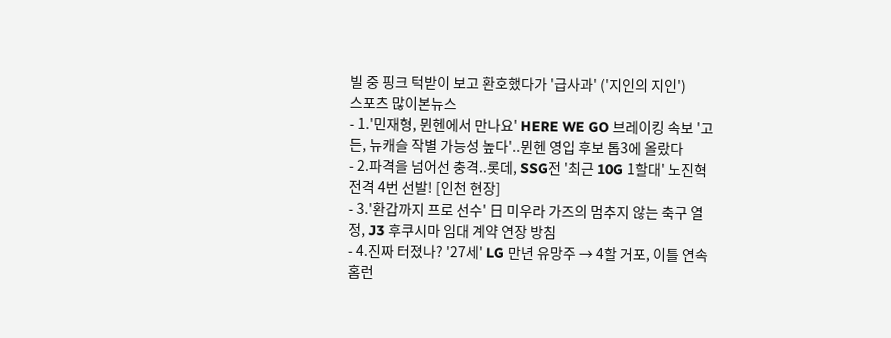빌 중 핑크 턱받이 보고 환호했다가 '급사과' ('지인의 지인')
스포츠 많이본뉴스
- 1.'민재형, 뮌헨에서 만나요' HERE WE GO 브레이킹 속보 '고든, 뉴캐슬 작별 가능성 높다'..뮌헨 영입 후보 톱3에 올랐다
- 2.파격을 넘어선 충격..롯데, SSG전 '최근 10G 1할대' 노진혁 전격 4번 선발! [인천 현장]
- 3.'환갑까지 프로 선수' 日 미우라 가즈의 멈추지 않는 축구 열정, J3 후쿠시마 임대 계약 연장 방침
- 4.진짜 터졌나? '27세' LG 만년 유망주 → 4할 거포, 이틀 연속 홈런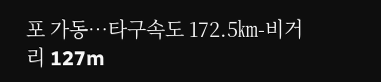포 가동…타구속도 172.5㎞-비거리 127m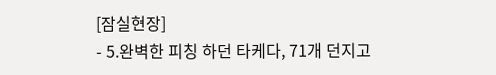[잠실현장]
- 5.완벽한 피칭 하던 타케다, 71개 던지고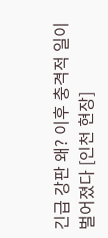긴급 강판 왜? 이후 충격적 일이 벌어졌다 [인천 현장]